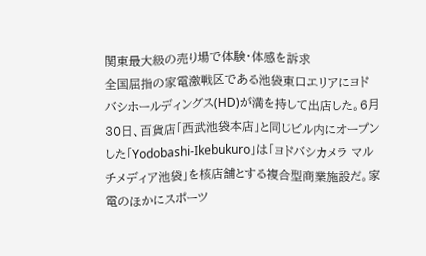関東最大級の売り場で体験・体感を訴求
全国屈指の家電激戦区である池袋東口エリアにヨドバシホールディングス(HD)が満を持して出店した。6月30日、百貨店「西武池袋本店」と同じビル内にオープンした「Yodobashi-Ikebukuro」は「ヨドバシカメラ マルチメディア池袋」を核店舗とする複合型商業施設だ。家電のほかにスポーツ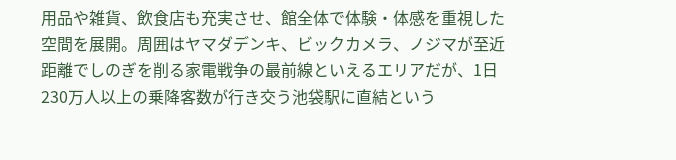用品や雑貨、飲食店も充実させ、館全体で体験・体感を重視した空間を展開。周囲はヤマダデンキ、ビックカメラ、ノジマが至近距離でしのぎを削る家電戦争の最前線といえるエリアだが、1日230万人以上の乗降客数が行き交う池袋駅に直結という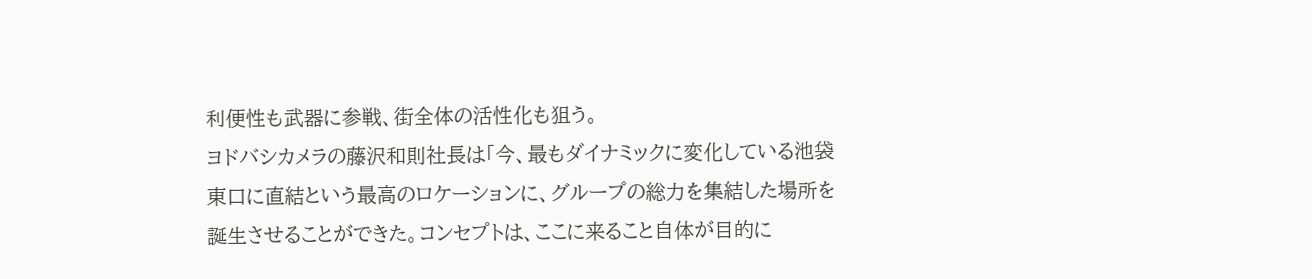利便性も武器に参戦、街全体の活性化も狙う。
ヨドバシカメラの藤沢和則社長は「今、最もダイナミックに変化している池袋東口に直結という最高のロケーションに、グループの総力を集結した場所を誕生させることができた。コンセプトは、ここに来ること自体が目的に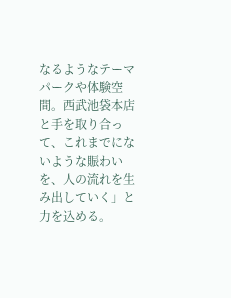なるようなテーマパークや体験空間。西武池袋本店と手を取り合って、これまでにないような賑わいを、人の流れを生み出していく」と力を込める。